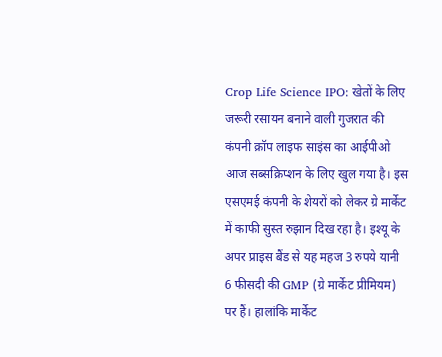Crop Life Science IPO: खेतों के लिए जरूरी रसायन बनाने वाली गुजरात की कंपनी क्रॉप लाइफ साइंस का आईपीओ आज सब्सक्रिप्शन के लिए खुल गया है। इस एसएमई कंपनी के शेयरों को लेकर ग्रे मार्केट में काफी सुस्त रुझान दिख रहा है। इश्यू के अपर प्राइस बैंड से यह महज 3 रुपये यानी 6 फीसदी की GMP (ग्रे मार्केट प्रीमियम) पर हैं। हालांकि मार्केट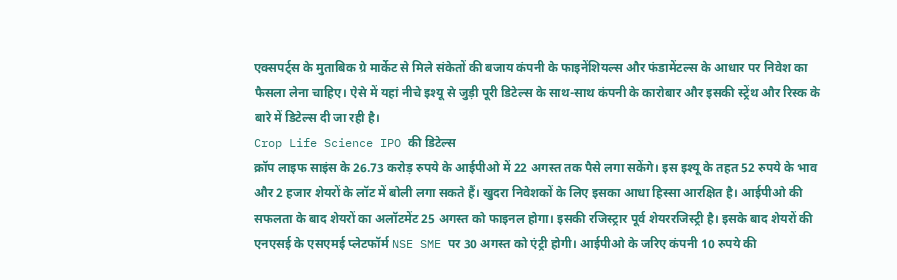एक्सपर्ट्स के मुताबिक ग्रे मार्केट से मिले संकेतों की बजाय कंपनी के फाइनेंशियल्स और फंडामेंटल्स के आधार पर निवेश का फैसला लेना चाहिए। ऐसे में यहां नीचे इश्यू से जुड़ी पूरी डिटेल्स के साथ-साथ कंपनी के कारोबार और इसकी स्ट्रेंथ और रिस्क के बारे में डिटेल्स दी जा रही है।
Crop Life Science IPO की डिटेल्स
क्रॉप लाइफ साइंस के 26.73 करोड़ रुपये के आईपीओ में 22 अगस्त तक पैसे लगा सकेंगे। इस इश्यू के तहत 52 रुपये के भाव और 2 हजार शेयरों के लॉट में बोली लगा सकते हैं। खुदरा निवेशकों के लिए इसका आधा हिस्सा आरक्षित है। आईपीओ की सफलता के बाद शेयरों का अलॉटमेंट 25 अगस्त को फाइनल होगा। इसकी रजिस्ट्रार पूर्व शेयररजिस्ट्री है। इसके बाद शेयरों की एनएसई के एसएमई प्लेटफॉर्म NSE SME पर 30 अगस्त को एंट्री होगी। आईपीओ के जरिए कंपनी 10 रुपये की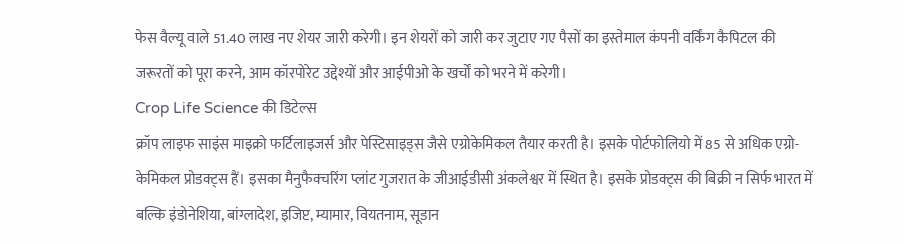फेस वैल्यू वाले 51.40 लाख नए शेयर जारी करेगी। इन शेयरों को जारी कर जुटाए गए पैसों का इस्तेमाल कंपनी वर्किंग कैपिटल की जरूरतों को पूरा करने, आम कॉरपोरेट उद्देश्यों और आईपीओ के खर्चों को भरने में करेगी।
Crop Life Science की डिटेल्स
क्रॉप लाइफ साइंस माइक्रो फर्टिलाइजर्स और पेस्टिसाइड्स जैसे एग्रोकेमिकल तैयार करती है। इसके पोर्टफोलियो में 85 से अधिक एग्रो-केमिकल प्रोडक्ट्स हैं। इसका मैनुफैक्चरिंग प्लांट गुजरात के जीआईडीसी अंकलेश्वर में स्थित है। इसके प्रोडक्ट्स की बिक्री न सिर्फ भारत में बल्कि इंडोनेशिया, बांग्लादेश, इजिप्ट, म्यामार, वियतनाम, सूडान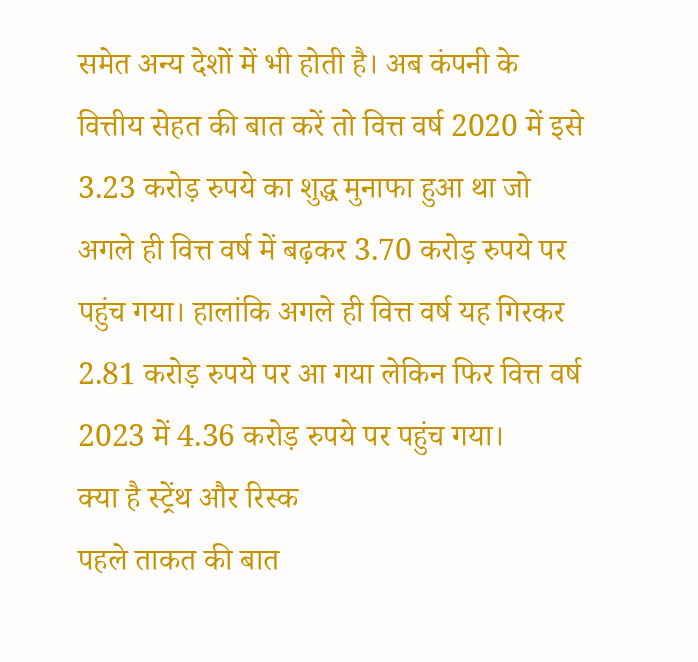समेत अन्य देशों में भी होती है। अब कंपनी के वित्तीय सेहत की बात करें तो वित्त वर्ष 2020 में इसे 3.23 करोड़ रुपये का शुद्ध मुनाफा हुआ था जो अगले ही वित्त वर्ष में बढ़कर 3.70 करोड़ रुपये पर पहुंच गया। हालांकि अगले ही वित्त वर्ष यह गिरकर 2.81 करोड़ रुपये पर आ गया लेकिन फिर वित्त वर्ष 2023 में 4.36 करोड़ रुपये पर पहुंच गया।
क्या है स्ट्रेंथ और रिस्क
पहले ताकत की बात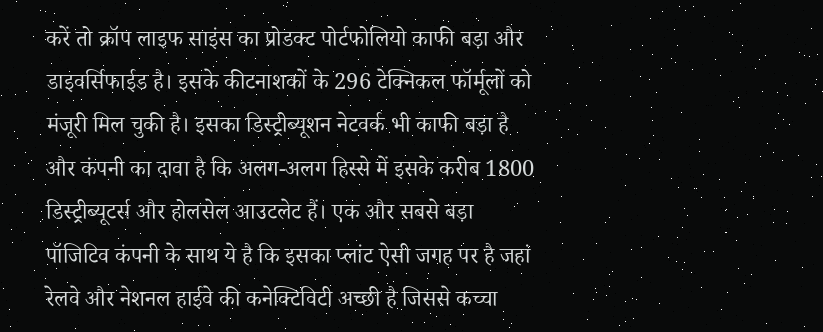करें तो क्रॉप लाइफ साइंस का प्रोडक्ट पोर्टफोलियो काफी बड़ा और डाइवर्सिफाईड है। इसके कीटनाशकों के 296 टेक्निकल फॉर्मूलों को मंजूरी मिल चुकी है। इसका डिस्ट्रीब्यूशन नेटवर्क भी काफी बड़ा है और कंपनी का दावा है कि अलग-अलग हिस्से में इसके करीब 1800 डिस्ट्रीब्यूटर्स और होलसेल आउटलेट हैं। एक और सबसे बड़ा पॉजिटिव कंपनी के साथ ये है कि इसका प्लांट ऐसी जगह पर है जहां रेलवे और नेशनल हाईवे की कनेक्टिविटी अच्छी है जिससे कच्चा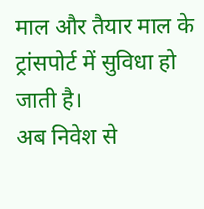माल और तैयार माल के ट्रांसपोर्ट में सुविधा हो जाती है।
अब निवेश से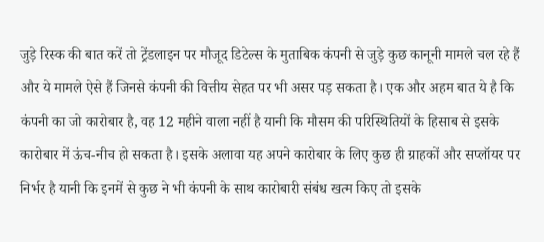जुड़े रिस्क की बात करें तो ट्रेंडलाइन पर मौजूद डिटेल्स के मुताबिक कंपनी से जुड़े कुछ कानूनी मामले चल रहे हैं और ये मामले ऐसे हैं जिनसे कंपनी की वित्तीय सेहत पर भी असर पड़ सकता है। एक और अहम बात ये है कि कंपनी का जो कारोबार है, वह 12 महीने वाला नहीं है यानी कि मौसम की परिस्थितियों के हिसाब से इसके कारोबार में ऊंच-नीच हो सकता है। इसके अलावा यह अपने कारोबार के लिए कुछ ही ग्राहकों और सप्लॉयर पर निर्भर है यानी कि इनमें से कुछ ने भी कंपनी के साथ कारोबारी संबंध खत्म किए तो इसके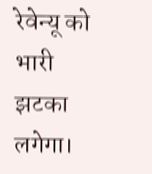रेवेन्यू को भारी झटका लगेगा।